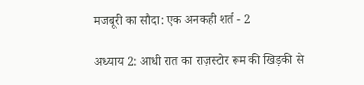मजबूरी का सौदा: एक अनकही शर्त - 2

अध्याय 2: आधी रात का राज़स्टोर रूम की खिड़की से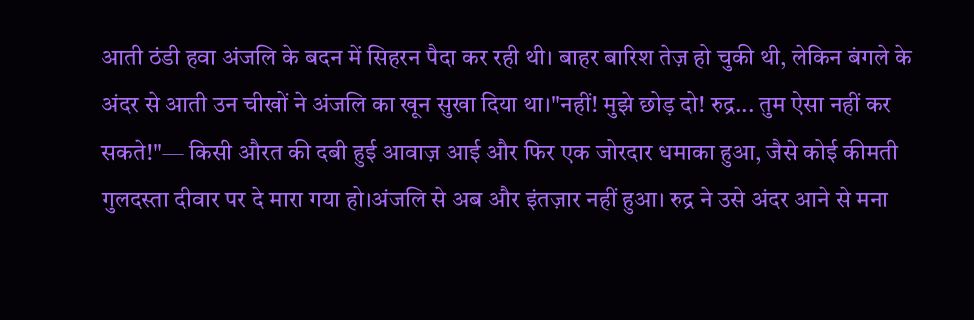आती ठंडी हवा अंजलि के बदन में सिहरन पैदा कर रही थी। बाहर बारिश तेज़ हो चुकी थी, लेकिन बंगले के अंदर से आती उन चीखों ने अंजलि का खून सुखा दिया था।"नहीं! मुझे छोड़ दो! रुद्र... तुम ऐसा नहीं कर सकते!"— किसी औरत की दबी हुई आवाज़ आई और फिर एक जोरदार धमाका हुआ, जैसे कोई कीमती गुलदस्ता दीवार पर दे मारा गया हो।अंजलि से अब और इंतज़ार नहीं हुआ। रुद्र ने उसे अंदर आने से मना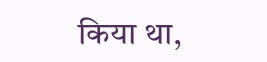किया था,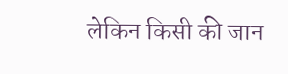लेकिन किसी की जान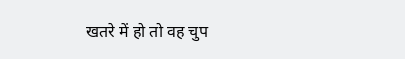खतरे में हो तो वह चुप